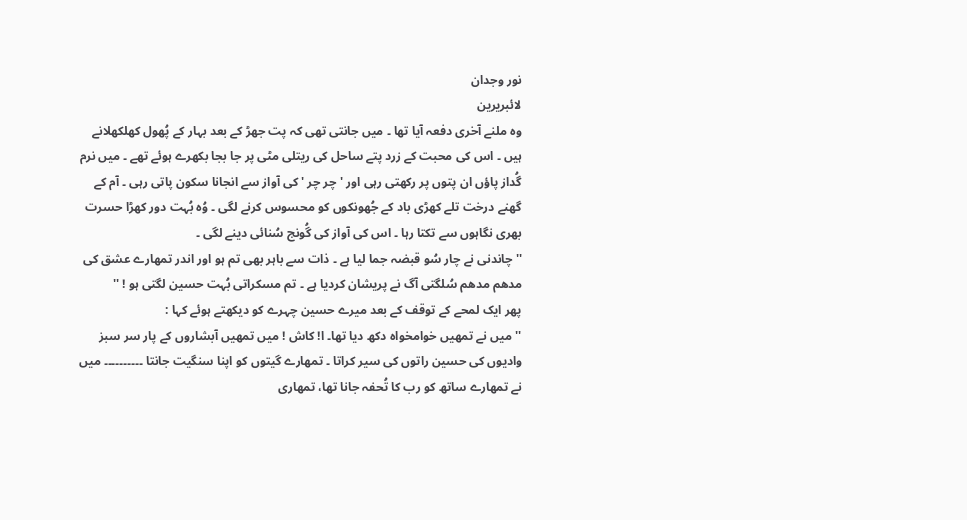نور وجدان
لائبریرین
وہ ملنے آخری دفعہ آیا تھا ۔ میں جانتی تھی کہ پت جھڑ کے بعد بہار کے پُھول کھلکھلانے ہیں ۔ اس کی محبت کے زرد پتے ساحل کی ریتلی مٹی پر جا بجا بکھرے ہوئے تھے ۔ میں نرم گُداز پاؤں ان پتوں پر رکھتی رہی اور 'چر چر ' کی آواز سے انجانا سکون پاتی رہی ۔ آم کے گھنے درخت تلے کھڑی باد کے جُھونکوں کو محسوس کرنے لگی ۔ وُہ بُہت دور کھڑا حسرت بھری نگاہوں سے تکتا رہا ۔ اس کی آواز کی گُونج سُنائی دینے لگی ۔
'' چاندنی نے چار سُو قبضہ جما لیا ہے ۔ ذات سے باہر بھی تم ہو اور اندر تمھارے عشق کی مدھم مدھم سُلگتی آگ نے پریشان کردیا ہے ۔ تم مسکراتی بُہت حسین لگتی ہو ! ''
پھر ایک لمحے کے توقف کے بعد میرے حسین چہرے کو دیکھتے ہوئے کہا :
''میں نے تمھیں خوامخواہ دکھ دیا تھا۔ ا! کاش ! میں تمھیں آبشاروں کے پار سر سبز وادیوں کی حسین راتوں کی سیر کراتا ۔ تمھارے گیتوں کو اپنا سنگیت جانتا ۔۔۔۔۔۔۔۔۔۔ میں نے تمھارے ساتھ کو رب کا تُحفہ جانا تھا، تمھاری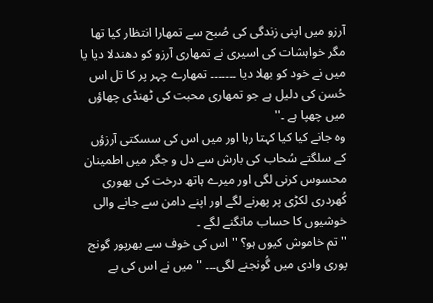آرزو میں اپنی زندگی کی صُبح سے تمھارا انتظار کیا تھا مگر خواہشات کی اسیری نے تمھاری آرزو کو دھندلا دیا یا میں نے خود کو بھلا دیا ۔۔۔۔۔۔۔ تمھارے چہر پر کا تل اس حُسن کی دلیل ہے جو تمھاری محبت کی ٹھنڈی چھاؤں میں چھپا ہے ۔''
وہ جانے کیا کیا کہتا رہا اور میں اس کی سسکتی آرزؤں کے سلگتے سُحاب کی بارش سے دل و جگر میں اطمینان محسوس کرنی لگی اور میرے ہاتھ درخت کی بھوری کُھردری لکڑی پر پھرنے لگے اور اپنے دامن سے جانے والی خوشیوں کا حساب مانگنے لگے ۔
'' تم خاموش کیوں ہو؟ '' اس کی خوف سے بھرپور گونج پوری وادی میں گُونجنے لگی۔۔۔ ''میں نے اس کی بے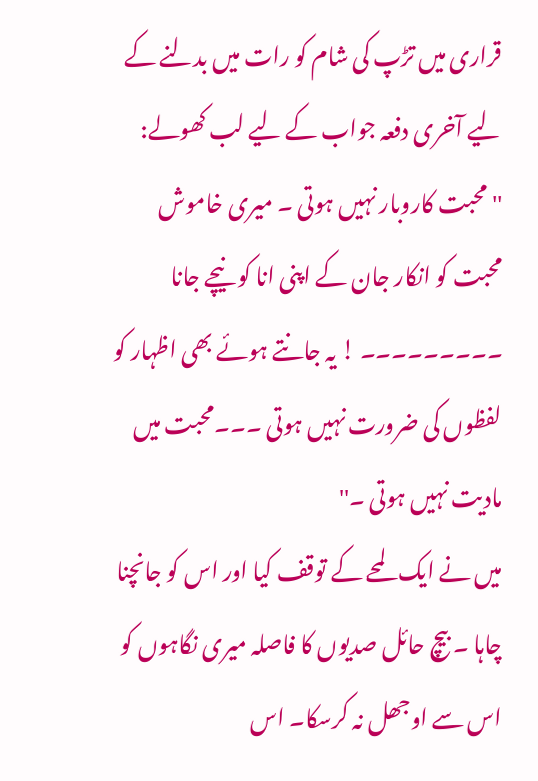قراری میں تڑپ کی شام کو رات میں بدلنے کے لیے آخری دفعہ جواب کے لیے لب کھولے:
'' محبت کاروبار نہیں ہوتی ۔ میری خاموش محبت کو انکار جان کے اپنی انا کو نیچے جانا ۔۔۔۔۔۔۔۔۔ ! یہ جانتے ہوئے بھی اظہار کو لفظوں کی ضرورت نہیں ہوتی ۔۔۔محبت میں مادیت نہیں ہوتی ۔''
میں نے ایک لمحے کے توقف کیا اور اس کو جانچنا چاہا ۔ بیچ حائل صدیوں کا فاصلہ میری نگاہوں کو اس سے اوجھل نہ کرسکا۔ اس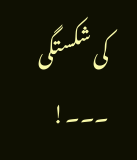کی شکستگی ۔۔۔!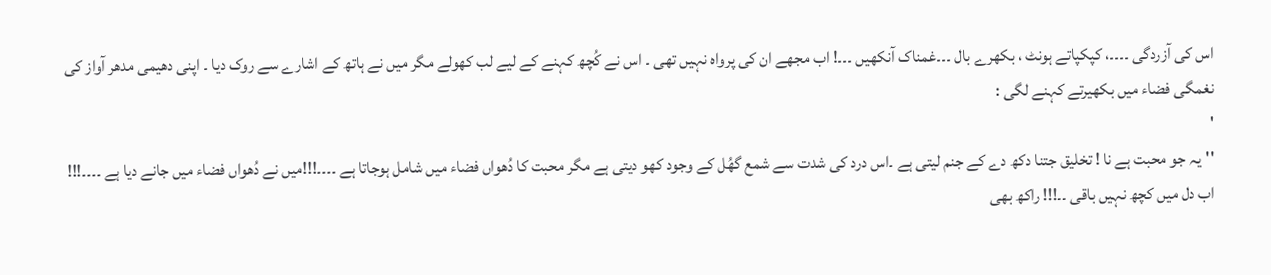اس کی آزردگی ۔۔۔۔، کپکپاتے ہونٹ ، بکھرے بال ۔۔۔غمناک آنکھیں ۔۔۔! اب مجھے ان کی پرواہ نہیں تھی ۔ اس نے کُچھ کہنے کے لیے لب کھولے مگر میں نے ہاتھ کے اشارے سے روک دیا ۔ اپنی دھیمی مدھر آواز کی نغمگی فضاء میں بکھیرتے کہنے لگی :
'
''یہ جو محبت ہے نا ! تخلیق جتنا دکھ دے کے جنم لیتی ہے ۔اس درد کی شدت سے شمع گھُل کے وجود کھو دیتی ہے مگر محبت کا دُھواں فضاء میں شامل ہوجاتا ہے ۔۔۔۔!!!میں نے دُھواں فضاء میں جانے دیا ہے ۔۔۔۔!!! اب دل میں کچھ نہیں باقی ۔۔!!! راکھ بھی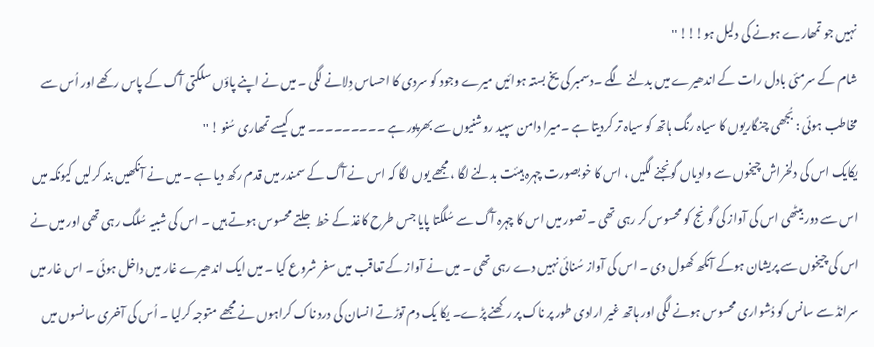نہیں جو تمھارے ہونے کی دلیل ہو!!! ''
شام کے سرمئی بادل رات کے اندھیرے میں بدلنے لگے ۔دسمبر کی یخ بستہ ہوائیں میرے وجود کو سردی کا احساس دِلانے لگی ۔ میں نے اپنے پاؤں سلگتی آگ کے پاس رکھے اور اُس سے مخاطب ہوئی : بُجھی چنگاریوں کا سیاہ رنگ ہاتھ کو سیاہ تر کردیتا ہے ۔میرا دامن سپید روشنیوں سے بھرپور ہے ۔۔۔۔۔۔۔۔۔ میں کیسے تمھاری سُنو ! ''
یکایک اس کی دلخراش چیخوں سے وادیاں گونجنے لگیں ، اس کا خوبصورت چہرہ ہیئت بدلنے لگا ، مجھے یوں لگا کہ اس نے آگ کے سمندر میں قدم رکھ دیا ہے ۔ میں نے آنکھیں بند کرلیں کیونکہ میں اس سے دور بیٹھی اس کی آواز کی گونج کو محسوس کر رہی تھی ۔ تصور میں اس کا چہرہ آگ سے سُلگتا پایا جس طرح کاغذ کے خط جلتے محسوس ہوتے ہیں ۔ اس کی شبیہ سُلگ رہی تھی اور میں نے اس کی چیخوں سے پریشان ہوکے آنکھ کھول دی ۔ اس کی آواز سُنائی نہیں دے رہی تھی ۔ میں نے آواز کے تعاقب میں سفر شروع کیا ۔ میں ایک اندھیرے غار میں داخل ہوئی ۔ اس غار میں سرانڈ سے سانس کو دُشواری محسوس ہونے لگی اور ہاتھ غیر ارادی طور پر ناک پر رکھنے پڑے۔ یکا یک دم توڑتے انسان کی درد ناک کراہوں نے مجھے متوجہ کرلیا ۔ اُس کی آخری سانسوں میں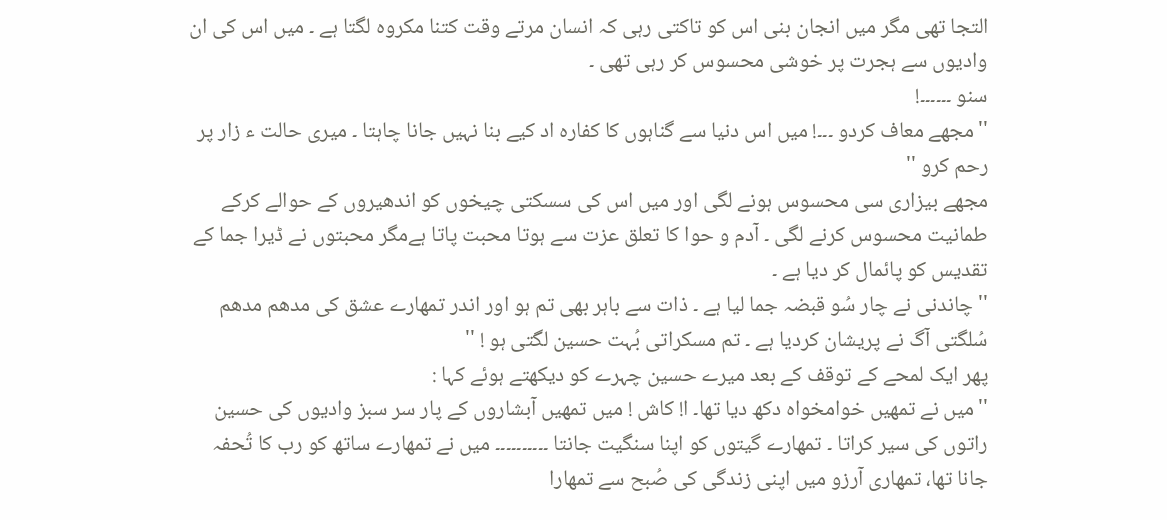التجا تھی مگر میں انجان بنی اس کو تاکتی رہی کہ انسان مرتے وقت کتنا مکروہ لگتا ہے ۔ میں اس کی ان وادیوں سے ہجرت پر خوشی محسوس کر رہی تھی ۔
سنو ۔۔۔۔۔۔!
''مجھے معاف کردو ۔۔۔! میں اس دنیا سے گناہوں کا کفارہ اد کیے بنا نہیں جانا چاہتا ۔ میری حالت ء زار پر رحم کرو ''
مجھے بیزاری سی محسوس ہونے لگی اور میں اس کی سسکتی چیخوں کو اندھیروں کے حوالے کرکے طمانیت محسوس کرنے لگی ۔ آدم و حوا کا تعلق عزت سے ہوتا محبت پاتا ہےمگر محبتوں نے ڈیرا جما کے تقدیس کو پائمال کر دیا ہے ۔
'' چاندنی نے چار سُو قبضہ جما لیا ہے ۔ ذات سے باہر بھی تم ہو اور اندر تمھارے عشق کی مدھم مدھم سُلگتی آگ نے پریشان کردیا ہے ۔ تم مسکراتی بُہت حسین لگتی ہو ! ''
پھر ایک لمحے کے توقف کے بعد میرے حسین چہرے کو دیکھتے ہوئے کہا :
''میں نے تمھیں خوامخواہ دکھ دیا تھا۔ ا! کاش ! میں تمھیں آبشاروں کے پار سر سبز وادیوں کی حسین راتوں کی سیر کراتا ۔ تمھارے گیتوں کو اپنا سنگیت جانتا ۔۔۔۔۔۔۔۔۔۔ میں نے تمھارے ساتھ کو رب کا تُحفہ جانا تھا، تمھاری آرزو میں اپنی زندگی کی صُبح سے تمھارا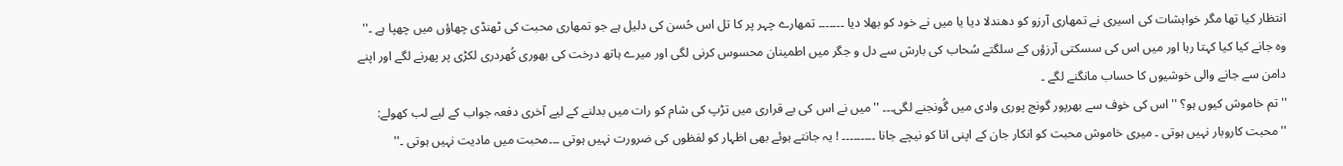انتظار کیا تھا مگر خواہشات کی اسیری نے تمھاری آرزو کو دھندلا دیا یا میں نے خود کو بھلا دیا ۔۔۔۔۔۔۔ تمھارے چہر پر کا تل اس حُسن کی دلیل ہے جو تمھاری محبت کی ٹھنڈی چھاؤں میں چھپا ہے ۔''
وہ جانے کیا کیا کہتا رہا اور میں اس کی سسکتی آرزؤں کے سلگتے سُحاب کی بارش سے دل و جگر میں اطمینان محسوس کرنی لگی اور میرے ہاتھ درخت کی بھوری کُھردری لکڑی پر پھرنے لگے اور اپنے دامن سے جانے والی خوشیوں کا حساب مانگنے لگے ۔
'' تم خاموش کیوں ہو؟ '' اس کی خوف سے بھرپور گونج پوری وادی میں گُونجنے لگی۔۔۔ ''میں نے اس کی بے قراری میں تڑپ کی شام کو رات میں بدلنے کے لیے آخری دفعہ جواب کے لیے لب کھولے:
'' محبت کاروبار نہیں ہوتی ۔ میری خاموش محبت کو انکار جان کے اپنی انا کو نیچے جانا ۔۔۔۔۔۔۔۔۔ ! یہ جانتے ہوئے بھی اظہار کو لفظوں کی ضرورت نہیں ہوتی ۔۔۔محبت میں مادیت نہیں ہوتی ۔''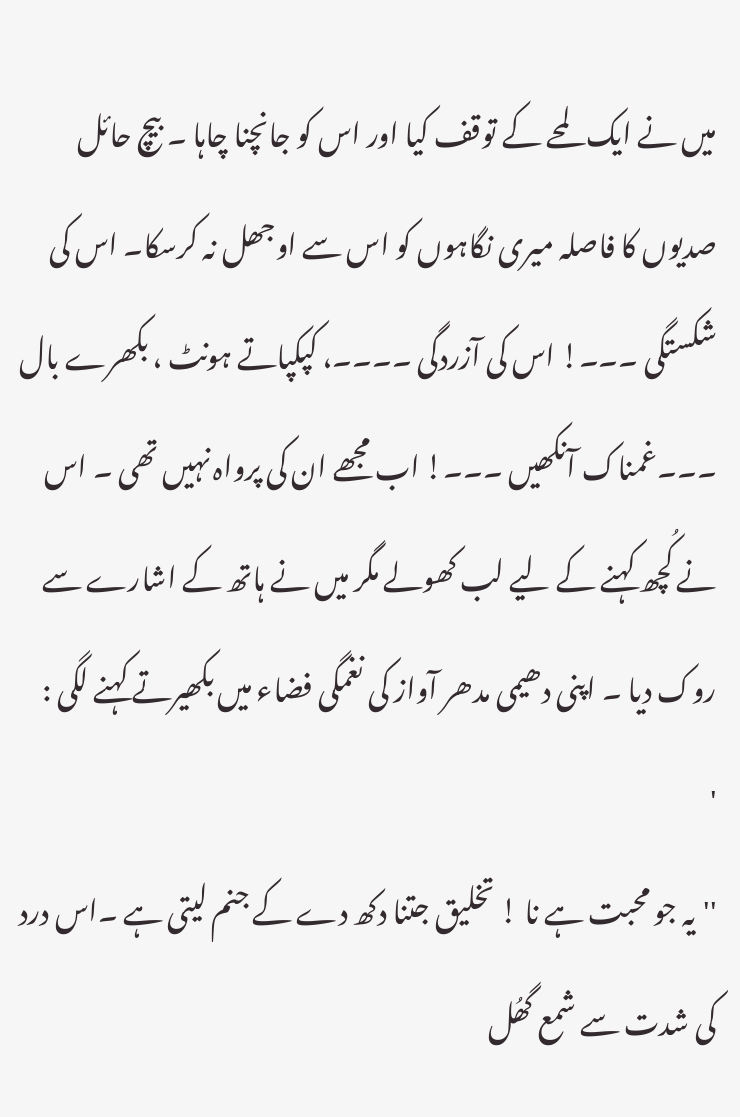میں نے ایک لمحے کے توقف کیا اور اس کو جانچنا چاہا ۔ بیچ حائل صدیوں کا فاصلہ میری نگاہوں کو اس سے اوجھل نہ کرسکا۔ اس کی شکستگی ۔۔۔! اس کی آزردگی ۔۔۔۔، کپکپاتے ہونٹ ، بکھرے بال ۔۔۔غمناک آنکھیں ۔۔۔! اب مجھے ان کی پرواہ نہیں تھی ۔ اس نے کُچھ کہنے کے لیے لب کھولے مگر میں نے ہاتھ کے اشارے سے روک دیا ۔ اپنی دھیمی مدھر آواز کی نغمگی فضاء میں بکھیرتے کہنے لگی :
'
''یہ جو محبت ہے نا ! تخلیق جتنا دکھ دے کے جنم لیتی ہے ۔اس درد کی شدت سے شمع گھُل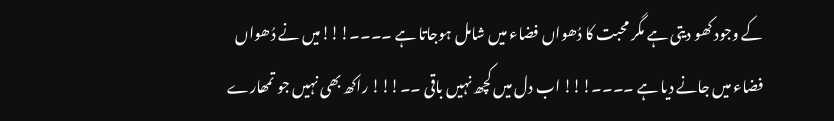کے وجود کھو دیتی ہے مگر محبت کا دُھواں فضاء میں شامل ہوجاتا ہے ۔۔۔۔!!!میں نے دُھواں فضاء میں جانے دیا ہے ۔۔۔۔!!! اب دل میں کچھ نہیں باقی ۔۔!!! راکھ بھی نہیں جو تمھارے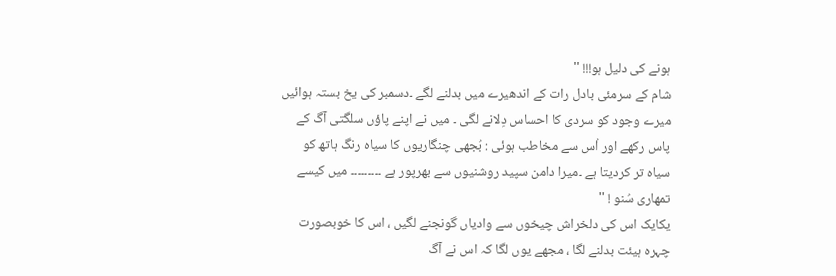ہونے کی دلیل ہو!!! ''
شام کے سرمئی بادل رات کے اندھیرے میں بدلنے لگے ۔دسمبر کی یخ بستہ ہوائیں میرے وجود کو سردی کا احساس دِلانے لگی ۔ میں نے اپنے پاؤں سلگتی آگ کے پاس رکھے اور اُس سے مخاطب ہوئی : بُجھی چنگاریوں کا سیاہ رنگ ہاتھ کو سیاہ تر کردیتا ہے ۔میرا دامن سپید روشنیوں سے بھرپور ہے ۔۔۔۔۔۔۔۔۔ میں کیسے تمھاری سُنو ! ''
یکایک اس کی دلخراش چیخوں سے وادیاں گونجنے لگیں ، اس کا خوبصورت چہرہ ہیئت بدلنے لگا ، مجھے یوں لگا کہ اس نے آگ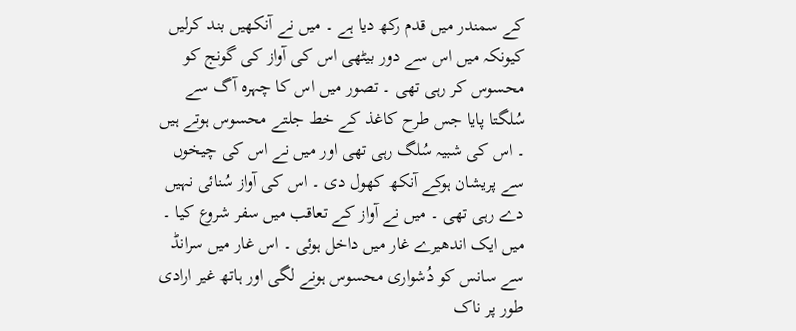کے سمندر میں قدم رکھ دیا ہے ۔ میں نے آنکھیں بند کرلیں کیونکہ میں اس سے دور بیٹھی اس کی آواز کی گونج کو محسوس کر رہی تھی ۔ تصور میں اس کا چہرہ آگ سے سُلگتا پایا جس طرح کاغذ کے خط جلتے محسوس ہوتے ہیں ۔ اس کی شبیہ سُلگ رہی تھی اور میں نے اس کی چیخوں سے پریشان ہوکے آنکھ کھول دی ۔ اس کی آواز سُنائی نہیں دے رہی تھی ۔ میں نے آواز کے تعاقب میں سفر شروع کیا ۔ میں ایک اندھیرے غار میں داخل ہوئی ۔ اس غار میں سرانڈ سے سانس کو دُشواری محسوس ہونے لگی اور ہاتھ غیر ارادی طور پر ناک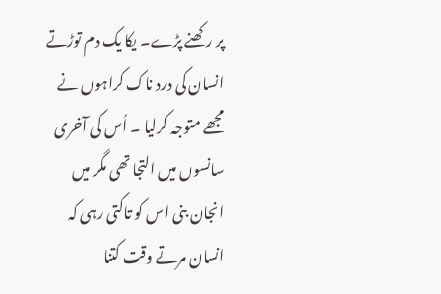پر رکھنے پڑے۔ یکا یک دم توڑتے انسان کی درد ناک کراہوں نے مجھے متوجہ کرلیا ۔ اُس کی آخری سانسوں میں التجا تھی مگر میں انجان بنی اس کو تاکتی رہی کہ انسان مرتے وقت کتنا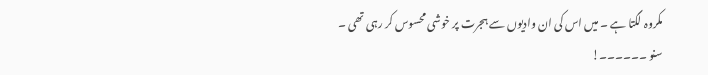مکروہ لگتا ہے ۔ میں اس کی ان وادیوں سے ہجرت پر خوشی محسوس کر رہی تھی ۔
سنو ۔۔۔۔۔۔!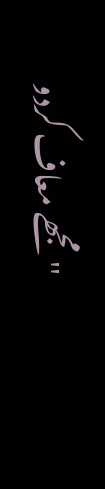''مجھے معاف کردو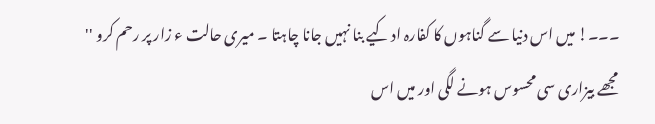۔۔۔! میں اس دنیا سے گناہوں کا کفارہ اد کیے بنا نہیں جانا چاہتا ۔ میری حالت ء زار پر رحم کرو ''
مجھے بیزاری سی محسوس ہونے لگی اور میں اس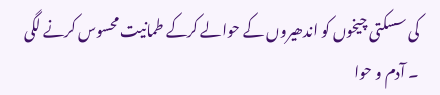کی سسکتی چیخوں کو اندھیروں کے حوالے کرکے طمانیت محسوس کرنے لگی ۔ آدم و حوا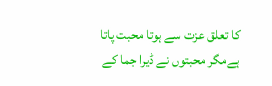کا تعلق عزت سے ہوتا محبت پاتا ہےمگر محبتوں نے ڈیرا جما کے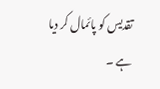تقدیس کو پائمال کر دیا ہے ۔